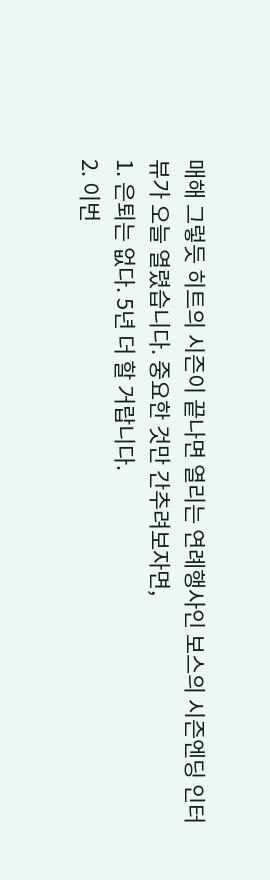매해 그렇듯 히트의 시즌이 끝나면 열리는 연례행사인 보스의 시즌엔딩 인터뷰가 오늘 열렸습니다. 중요한 것만 간추려보자면,
1. 은퇴는 없다. 5년 더 할 거랍니다.
2. 이번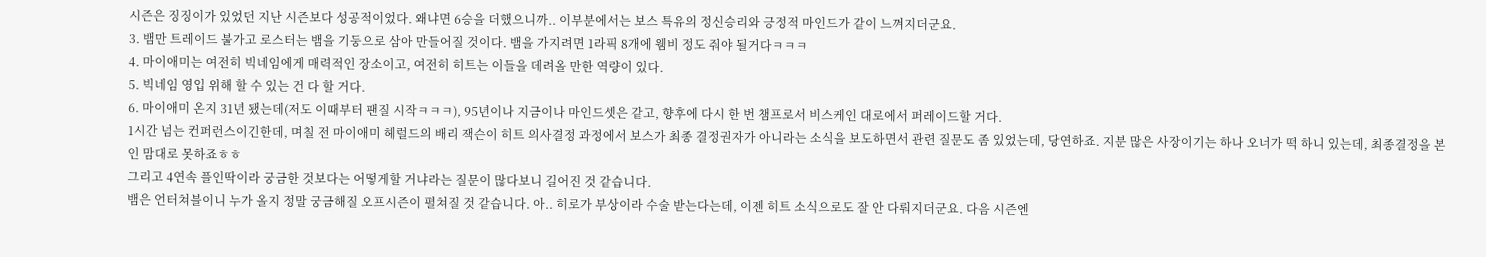시즌은 징징이가 있었던 지난 시즌보다 성공적이었다. 왜냐면 6승을 더했으니까.. 이부분에서는 보스 특유의 정신승리와 긍정적 마인드가 같이 느껴지더군요.
3. 뱀만 트레이드 불가고 로스터는 뱀을 기둥으로 삼아 만들어질 것이다. 뱀을 가지려면 1라픽 8개에 웸비 정도 줘야 될거다ㅋㅋㅋ
4. 마이애미는 여전히 빅네임에게 매력적인 장소이고, 여전히 히트는 이들을 데려올 만한 역량이 있다.
5. 빅네임 영입 위해 할 수 있는 건 다 할 거다.
6. 마이애미 온지 31년 됐는데(저도 이때부터 팬질 시작ㅋㅋㅋ), 95년이나 지금이나 마인드셋은 같고, 향후에 다시 한 번 챔프로서 비스케인 대로에서 퍼레이드할 거다.
1시간 넘는 컨퍼런스이긴한데, 며칠 전 마이애미 헤럴드의 배리 잭슨이 히트 의사결정 과정에서 보스가 최종 결정권자가 아니라는 소식을 보도하면서 관련 질문도 좀 있었는데, 당연하죠. 지분 많은 사장이기는 하나 오너가 떡 하니 있는데, 최종결정을 본인 맘대로 못하죠ㅎㅎ
그리고 4연속 플인딱이라 궁금한 것보다는 어떻게할 거냐라는 질문이 많다보니 길어진 것 같습니다.
뱀은 언터쳐블이니 누가 올지 정말 궁금해질 오프시즌이 펼쳐질 것 같습니다. 아.. 히로가 부상이라 수술 받는다는데, 이젠 히트 소식으로도 잘 안 다뤄지더군요. 다음 시즌엔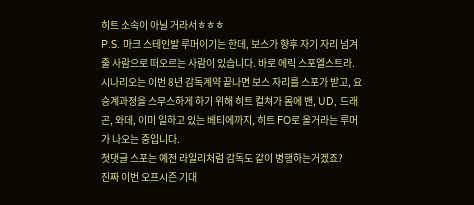히트 소속이 아닐 거라서ㅎㅎㅎ
P.S. 마크 스테인발 루머이기는 한데, 보스가 향후 자기 자리 넘겨줄 사람으로 떠오르는 사람이 있습니다. 바로 에릭 스포엘스트라.
시나리오는 이번 8년 감독계약 끝나면 보스 자리를 스포가 받고, 요 승계과정을 스무스하게 하기 위해 히트 컬쳐가 몸에 밴, UD, 드래곤, 와데, 이미 일하고 있는 베티에까지, 히트 FO로 올거라는 루머가 나오는 중입니다.
첫댓글 스포는 예전 라일리처럼 감독도 같이 병행하는거겠죠?
진짜 이번 오프시즌 기대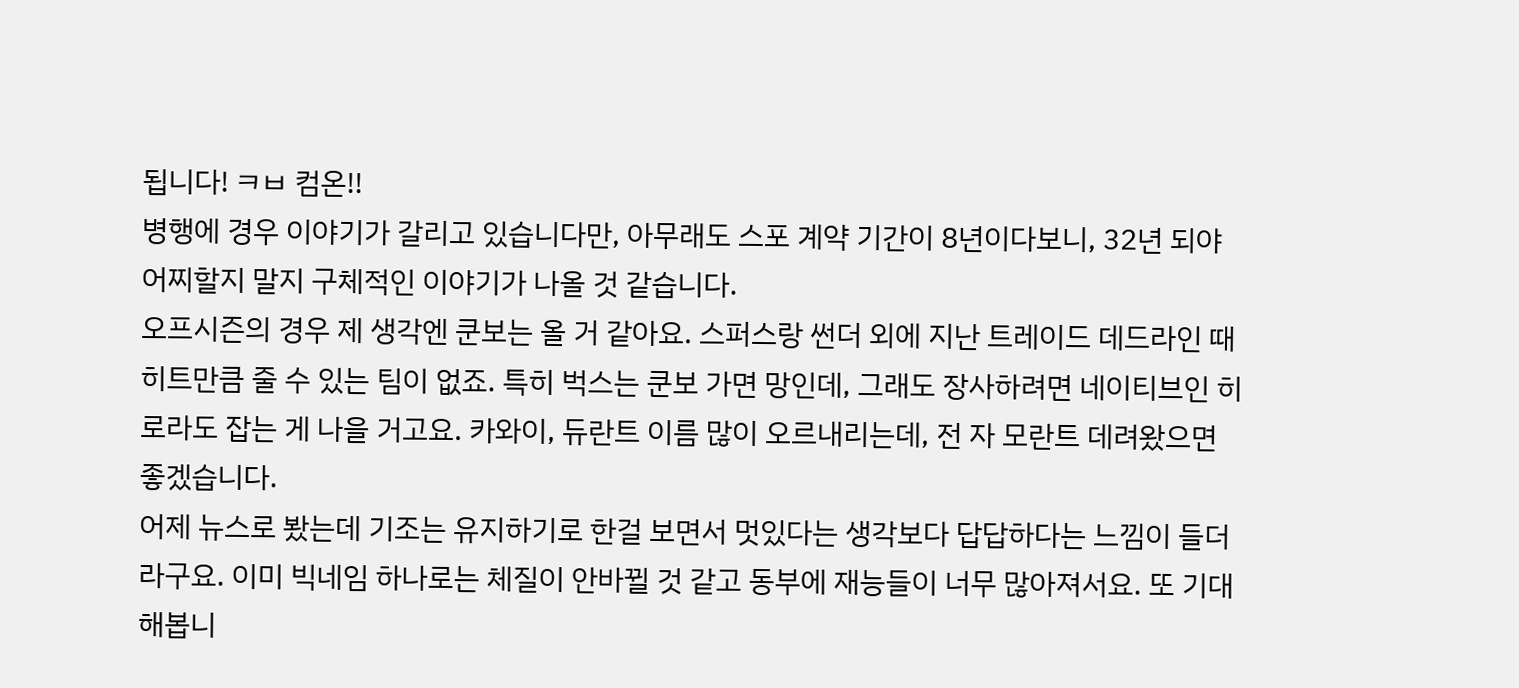됩니다! ㅋㅂ 컴온!!
병행에 경우 이야기가 갈리고 있습니다만, 아무래도 스포 계약 기간이 8년이다보니, 32년 되야 어찌할지 말지 구체적인 이야기가 나올 것 같습니다.
오프시즌의 경우 제 생각엔 쿤보는 올 거 같아요. 스퍼스랑 썬더 외에 지난 트레이드 데드라인 때 히트만큼 줄 수 있는 팀이 없죠. 특히 벅스는 쿤보 가면 망인데, 그래도 장사하려면 네이티브인 히로라도 잡는 게 나을 거고요. 카와이, 듀란트 이름 많이 오르내리는데, 전 자 모란트 데려왔으면 좋겠습니다.
어제 뉴스로 봤는데 기조는 유지하기로 한걸 보면서 멋있다는 생각보다 답답하다는 느낌이 들더라구요. 이미 빅네임 하나로는 체질이 안바뀔 것 같고 동부에 재능들이 너무 많아져서요. 또 기대 해봅니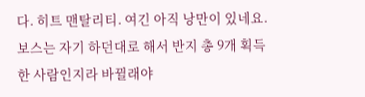다. 히트 맨탈리티. 여긴 아직 낭만이 있네요.
보스는 자기 하던대로 해서 반지 총 9개 획득한 사람인지라 바뀔래야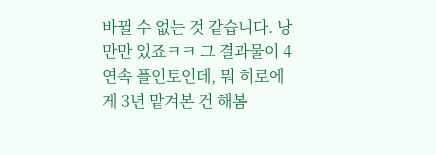바뀔 수 없는 것 같습니다. 낭만만 있죠ㅋㅋ 그 결과물이 4연속 플인토인데, 뭐 히로에게 3년 맡겨본 건 해봄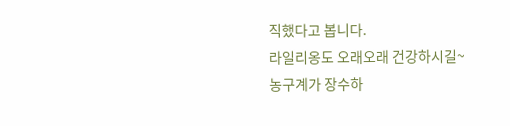직했다고 봅니다.
라일리옹도 오래오래 건강하시길~
농구계가 장수하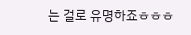는 걸로 유명하죠ㅎㅎㅎ